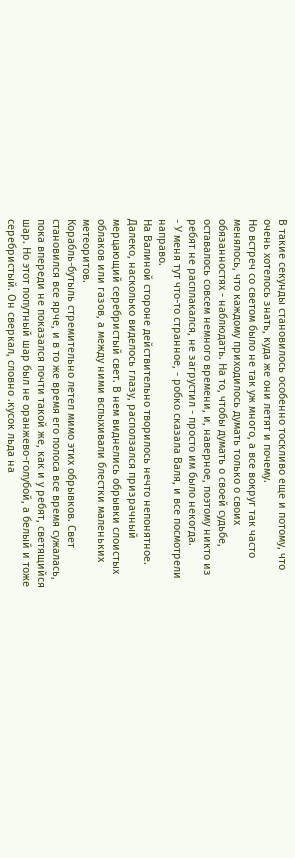В такие секунды становилось особенно тоскливо еще и потому, что очень хотелось знать, куда же они летят и почему.
Но встреч со светом было не так уж много, а все вокруг так часто менялось, что каждому приходилось думать только о своих обязанностях - наблюдать. На то, чтобы думать о своей судьбе, оставалось совсем немного времени, и, наверное, поэтому никто из ребят не расплакался, не загрустил - просто им было некогда.
- У меня тут что-то странное, - робко сказала Валя, и все посмотрели направо.
На Валиной стороне действительно творилось нечто непонятное. Далеко, насколько виделось глазу, расползался призрачный мерцающий серебристый свет. В нем виднелись обрывки слоистых облаков или газов, а между ними вспыхивали блестки маленьких метеоритов.
Корабль-бутыль стремительно летел мимо этих обрывков. Свет становился все ярче, и в то же время его полоса все время сужалась, пока впереди не показался почти такой же, как и у ребят, светящийся шар. Но этот попутный шар был не оранжево-голубой, а белый и тоже серебристый. Он сверкал, словно .кусок льда на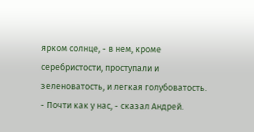ярком солнце, - в нем, кроме серебристости, проступали и зеленоватость, и легкая голубоватость.
- Почти как у нас, - сказал Андрей.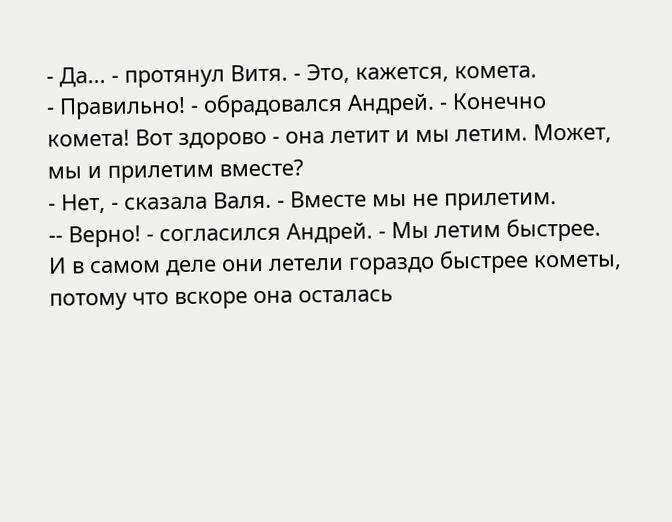- Да... - протянул Витя. - Это, кажется, комета.
- Правильно! - обрадовался Андрей. - Конечно комета! Вот здорово - она летит и мы летим. Может, мы и прилетим вместе?
- Нет, - сказала Валя. - Вместе мы не прилетим.
-- Верно! - согласился Андрей. - Мы летим быстрее.
И в самом деле они летели гораздо быстрее кометы, потому что вскоре она осталась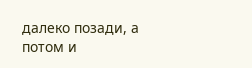далеко позади, а потом и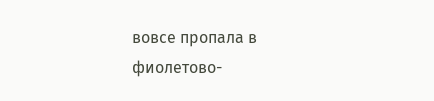вовсе пропала в фиолетово-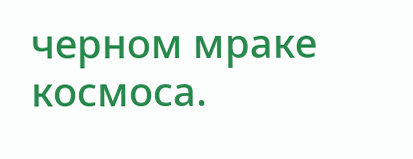черном мраке космоса.